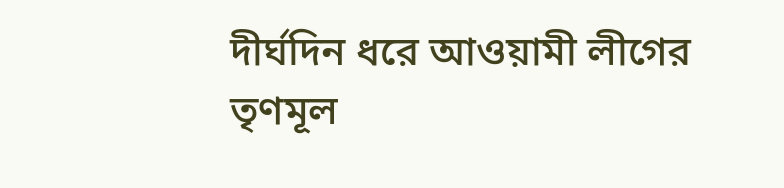দীর্ঘদিন ধরে আওয়ামী লীগের তৃণমূল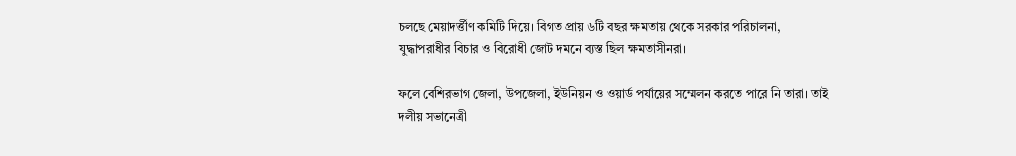চলছে মেয়াদর্ত্তীণ কমিটি দিয়ে। বিগত প্রায় ৬টি বছর ক্ষমতায় থেকে সরকার পরিচালনা, যুদ্ধাপরাধীর বিচার ও বিরোধী জোট দমনে ব্যস্ত ছিল ক্ষমতাসীনরা।

ফলে বেশিরভাগ জেলা, উপজেলা, ইউনিয়ন ও ওয়ার্ড পর্যায়ের সম্মেলন করতে পারে নি তারা। তাই দলীয় সভানেত্রী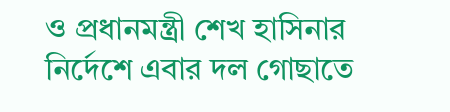ও প্রধানমন্ত্রী শেখ হাসিনার নির্দেশে এবার দল গোছাতে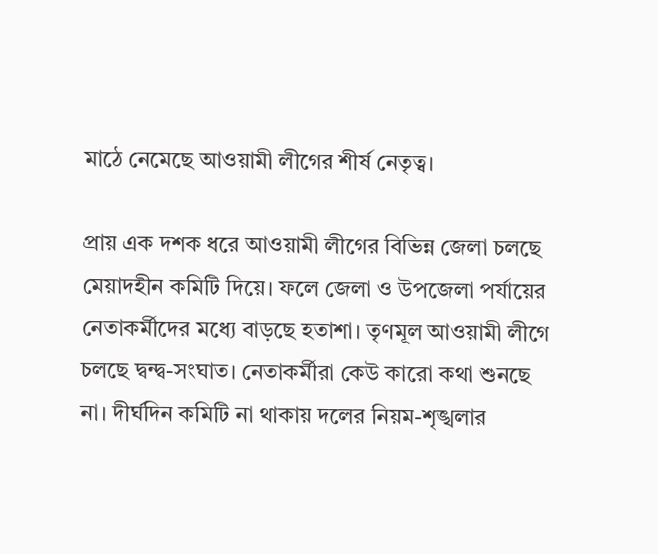মাঠে নেমেছে আওয়ামী লীগের শীর্ষ নেতৃত্ব।

প্রায় এক দশক ধরে আওয়ামী লীগের বিভিন্ন জেলা চলছে মেয়াদহীন কমিটি দিয়ে। ফলে জেলা ও উপজেলা পর্যায়ের নেতাকর্মীদের মধ্যে বাড়ছে হতাশা। তৃণমূল আওয়ামী লীগে চলছে দ্বন্দ্ব-সংঘাত। নেতাকর্মীরা কেউ কারো কথা শুনছে না। দীর্ঘদিন কমিটি না থাকায় দলের নিয়ম-শৃঙ্খলার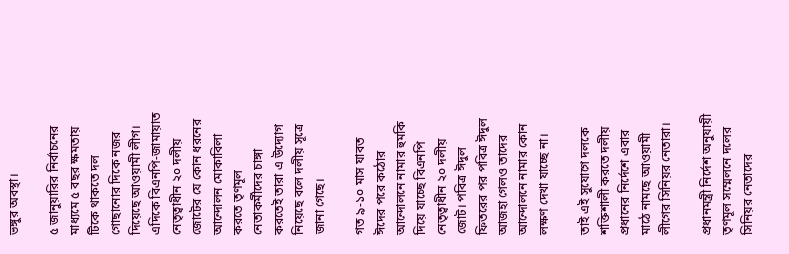ভঙ্গুর অবস্থা।

৫ জানুয়ারির নির্বাচনের মাধ্যমে ৫ বছর ক্ষমতায় টিকে থাকতে দল গোছানোর দিকে নজর দিয়েছে আওয়ামী লীগ। এদিকে বিএনপি-জামায়াত নেতৃত্বাধীন ২০ দলীয় জোটের যে কোন ধরনের আন্দোলন মোকাবিলা করতে তৃণমূল নেতাকর্মীদের চাঙ্গা করতেই তারা এ উদ্যোগ নিয়েছে বলে দলীয় সূত্রে জানা গেছে।

গত ৯-১০ মাস যাবত ঈদের পরে কঠোর আন্দোলনে নামার হুমকি দিয়ে যাচ্ছে বিএনপি নেতৃত্বাধীন ২০ দলীয় জোট। পবিত্র ঈদুল ফিতরের পর পবিত্র ঈদুল আজহা গেলও তাদের আন্দোলনে নামার কোন লক্ষণ দেখা যাচ্ছে না।

তাই এই সুযোগে দলকে শক্তিশালী করতে দলীয় প্রধানের নির্দেশে এবার মাঠে নামছে আওয়ামী লীগের সিনিয়র নেতারা।

প্রধানমন্ত্রী নির্দেশ অনুযায়ী তৃণমূল সম্মেলনে দলের সিনিয়র নেতাদের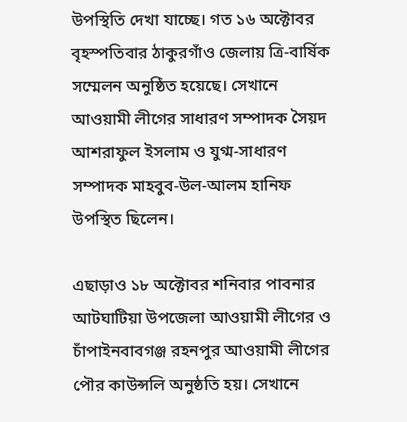উপস্থিতি দেখা যাচ্ছে। গত ১৬ অক্টোবর বৃহস্পতিবার ঠাকুরগাঁও জেলায় ত্রি-বার্ষিক সম্মেলন অনুষ্ঠিত হয়েছে। সেখানে আওয়ামী লীগের সাধারণ সম্পাদক সৈয়দ আশরাফুল ইসলাম ও যুগ্ম-সাধারণ সম্পাদক মাহবুব-উল-আলম হানিফ উপস্থিত ছিলেন।

এছাড়াও ১৮ অক্টোবর শনিবার পাবনার আটঘাটিয়া উপজেলা আওয়ামী লীগের ও চাঁপাইনবাবগঞ্জ রহনপুর আওয়ামী লীগের পৌর কাউন্সলি অনুষ্ঠতি হয়। সেখানে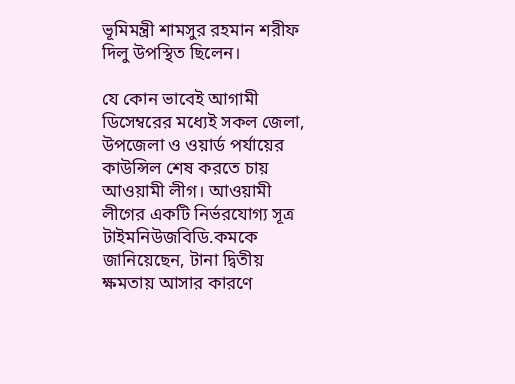ভূমিমন্ত্রী শামসুর রহমান শরীফ দিলু উপস্থিত ছিলেন।

যে কোন ভাবেই আগামী ডিসেম্বরের মধ্যেই সকল জেলা, উপজেলা ও ওয়ার্ড পর্যায়ের কাউন্সিল শেষ করতে চায় আওয়ামী লীগ। আওয়ামী লীগের একটি নির্ভরযোগ্য সূত্র টাইমনিউজবিডি.কমকে জানিয়েছেন, টানা দ্বিতীয় ক্ষমতায় আসার কারণে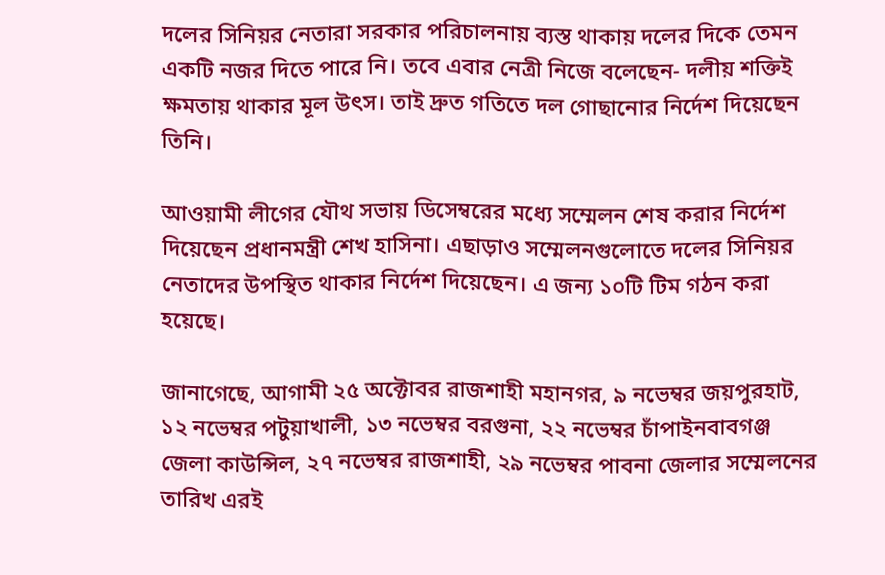দলের সিনিয়র নেতারা সরকার পরিচালনায় ব্যস্ত থাকায় দলের দিকে তেমন একটি নজর দিতে পারে নি। তবে এবার নেত্রী নিজে বলেছেন- দলীয় শক্তিই ক্ষমতায় থাকার মূল উৎস। তাই দ্রুত গতিতে দল গোছানোর নির্দেশ দিয়েছেন তিনি।

আওয়ামী লীগের যৌথ সভায় ডিসেম্বরের মধ্যে সম্মেলন শেষ করার নির্দেশ দিয়েছেন প্রধানমন্ত্রী শেখ হাসিনা। এছাড়াও সম্মেলনগুলোতে দলের সিনিয়র নেতাদের উপস্থিত থাকার নির্দেশ দিয়েছেন। এ জন্য ১০টি টিম গঠন করা হয়েছে।

জানাগেছে, আগামী ২৫ অক্টোবর রাজশাহী মহানগর, ৯ নভেম্বর জয়পুরহাট, ১২ নভেম্বর পটুয়াখালী, ১৩ নভেম্বর বরগুনা, ২২ নভেম্বর চাঁপাইনবাবগঞ্জ জেলা কাউন্সিল, ২৭ নভেম্বর রাজশাহী, ২৯ নভেম্বর পাবনা জেলার সম্মেলনের তারিখ এরই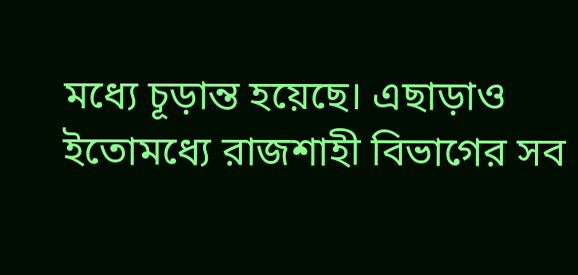মধ্যে চূড়ান্ত হয়েছে। এছাড়াও ইতোমধ্যে রাজশাহী বিভাগের সব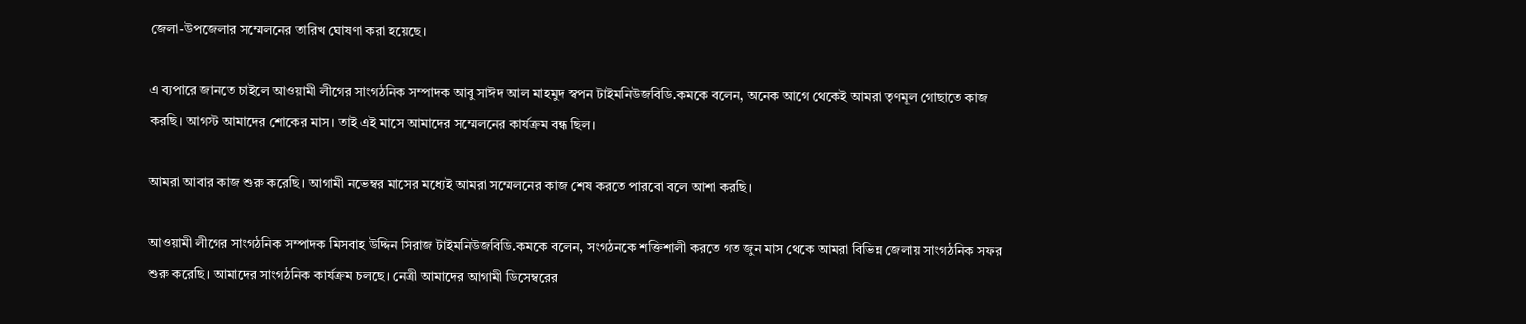জেলা-উপজেলার সম্মেলনের তারিখ ঘোষণা করা হয়েছে।

এ ব্যপারে জানতে চাইলে আওয়ামী লীগের সাংগঠনিক সম্পাদক আবু সাঈদ আল মাহমুদ স্বপন টাইমনিউজবিডি.কমকে বলেন, অনেক আগে থেকেই আমরা তৃণমূল গোছাতে কাজ করছি। আগস্ট আমাদের শোকের মাস। তাই এই মাসে আমাদের সম্মেলনের কার্যক্রম বন্ধ ছিল।

আমরা আবার কাজ শুরু করেছি। আগামী নভেম্বর মাসের মধ্যেই আমরা সম্মেলনের কাজ শেষ করতে পারবো বলে আশা করছি।

আওয়ামী লীগের সাংগঠনিক সম্পাদক মিসবাহ উদ্দিন সিরাজ টাইমনিউজবিডি.কমকে বলেন, সংগঠনকে শক্তিশালী করতে গত জুন মাস থেকে আমরা বিভিন্ন জেলায় সাংগঠনিক সফর শুরু করেছি। আমাদের সাংগঠনিক কার্যক্রম চলছে। নেত্রী আমাদের আগামী ডিসেম্বরের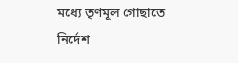মধ্যে তৃণমূল গোছাতে নির্দেশ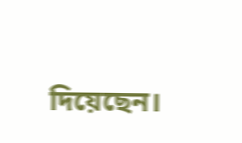দিয়েছেন।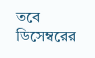তবে ডিসেম্বরের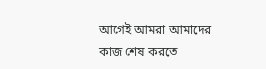আগেই আমরা আমাদের কাজ শেষ করতে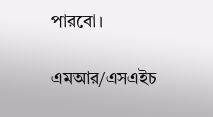পারবো।

এমআর/এসএইচ